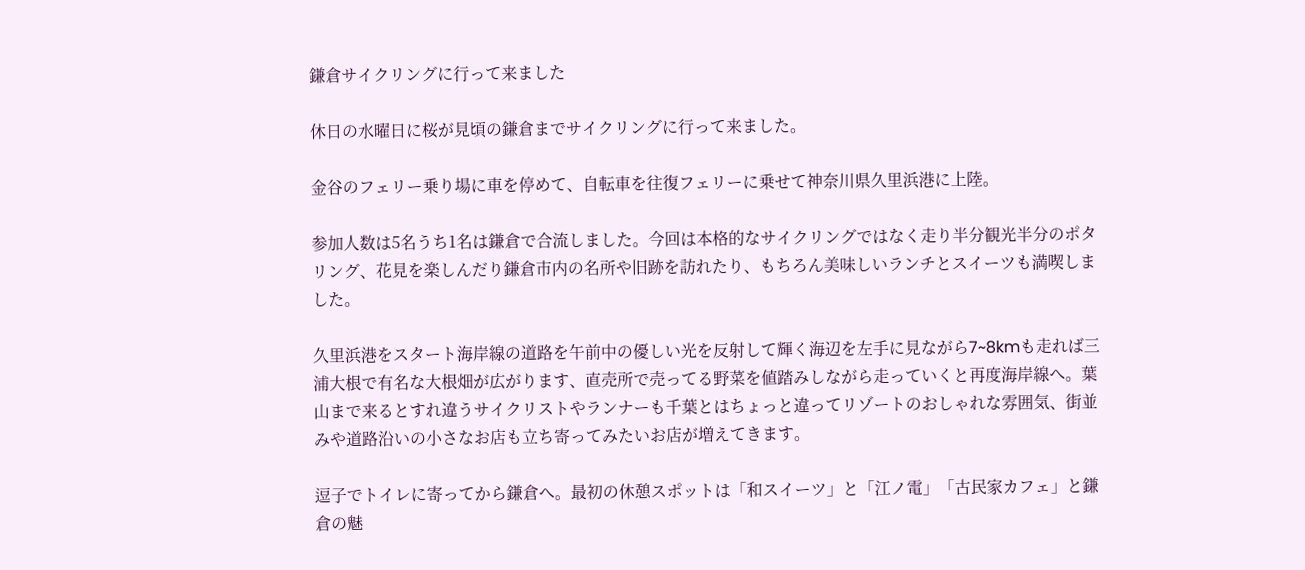鎌倉サイクリングに行って来ました

休日の水曜日に桜が見頃の鎌倉までサイクリングに行って来ました。

金谷のフェリー乗り場に車を停めて、自転車を往復フェリーに乗せて神奈川県久里浜港に上陸。

参加人数は5名うち1名は鎌倉で合流しました。今回は本格的なサイクリングではなく走り半分観光半分のポタリング、花見を楽しんだり鎌倉市内の名所や旧跡を訪れたり、もちろん美味しいランチとスイーツも満喫しました。

久里浜港をスタート海岸線の道路を午前中の優しい光を反射して輝く海辺を左手に見ながら7~8kmも走れば三浦大根で有名な大根畑が広がります、直売所で売ってる野菜を値踏みしながら走っていくと再度海岸線へ。葉山まで来るとすれ違うサイクリストやランナーも千葉とはちょっと違ってリゾートのおしゃれな雰囲気、街並みや道路沿いの小さなお店も立ち寄ってみたいお店が増えてきます。

逗子でトイレに寄ってから鎌倉へ。最初の休憩スポットは「和スイーツ」と「江ノ電」「古民家カフェ」と鎌倉の魅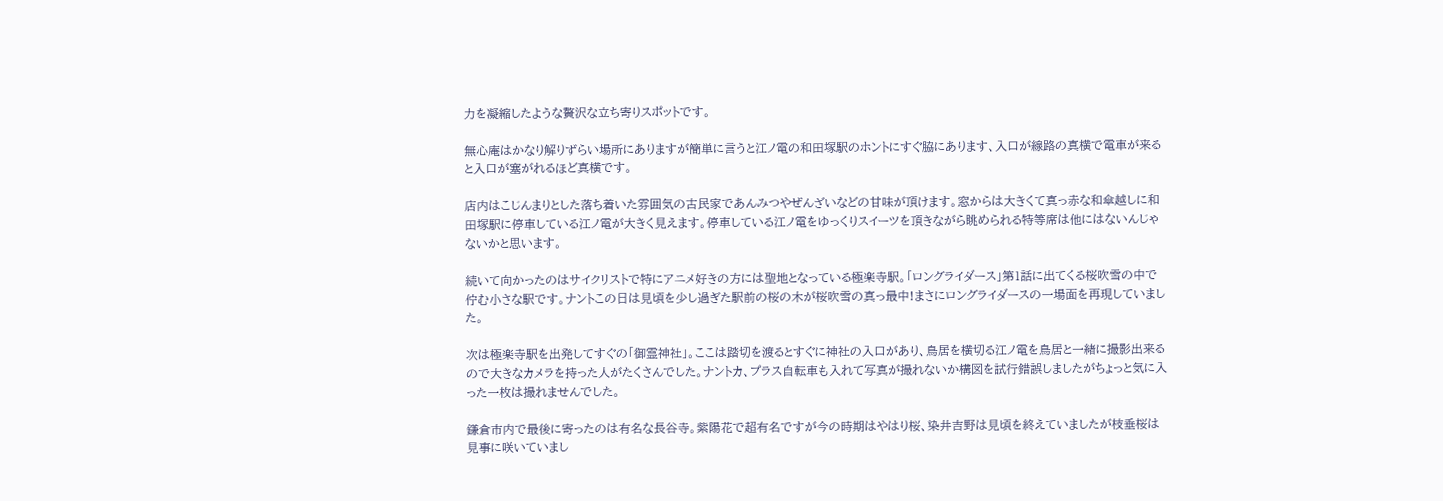力を凝縮したような贅沢な立ち寄りスポットです。

無心庵はかなり解りずらい場所にありますが簡単に言うと江ノ電の和田塚駅のホントにすぐ脇にあります、入口が線路の真横で電車が来ると入口が塞がれるほど真横です。

店内はこじんまりとした落ち着いた雰囲気の古民家であんみつやぜんざいなどの甘味が頂けます。窓からは大きくて真っ赤な和傘越しに和田塚駅に停車している江ノ電が大きく見えます。停車している江ノ電をゆっくりスイーツを頂きながら眺められる特等席は他にはないんじゃないかと思います。

続いて向かったのはサイクリストで特にアニメ好きの方には聖地となっている極楽寺駅。「ロングライダース」第1話に出てくる桜吹雪の中で佇む小さな駅です。ナントこの日は見頃を少し過ぎた駅前の桜の木が桜吹雪の真っ最中!まさにロングライダースの一場面を再現していました。

次は極楽寺駅を出発してすぐの「御霊神社」。ここは踏切を渡るとすぐに神社の入口があり、鳥居を横切る江ノ電を鳥居と一緒に撮影出来るので大きなカメラを持った人がたくさんでした。ナントカ、プラス自転車も入れて写真が撮れないか構図を試行錯誤しましたがちょっと気に入った一枚は撮れませんでした。

鎌倉市内で最後に寄ったのは有名な長谷寺。紫陽花で超有名ですが今の時期はやはり桜、染井吉野は見頃を終えていましたが枝垂桜は見事に咲いていまし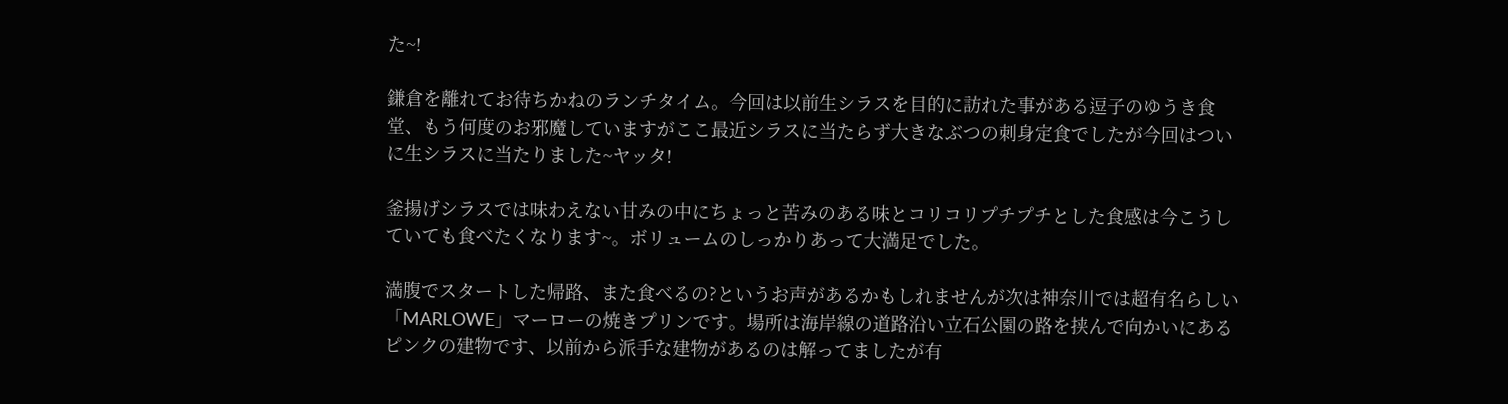た~!

鎌倉を離れてお待ちかねのランチタイム。今回は以前生シラスを目的に訪れた事がある逗子のゆうき食堂、もう何度のお邪魔していますがここ最近シラスに当たらず大きなぶつの刺身定食でしたが今回はついに生シラスに当たりました~ヤッタ!

釜揚げシラスでは味わえない甘みの中にちょっと苦みのある味とコリコリプチプチとした食感は今こうしていても食べたくなります~。ボリュームのしっかりあって大満足でした。

満腹でスタートした帰路、また食べるの?というお声があるかもしれませんが次は神奈川では超有名らしい「MARLOWE」マーローの焼きプリンです。場所は海岸線の道路沿い立石公園の路を挟んで向かいにあるピンクの建物です、以前から派手な建物があるのは解ってましたが有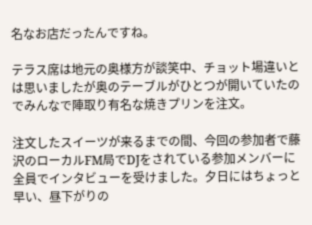名なお店だったんですね。

テラス席は地元の奥様方が談笑中、チョット場違いとは思いましたが奥のテーブルがひとつが開いていたのでみんなで陣取り有名な焼きプリンを注文。

注文したスイーツが来るまでの間、今回の参加者で藤沢のローカルFM局でDJをされている参加メンバーに全員でインタビューを受けました。夕日にはちょっと早い、昼下がりの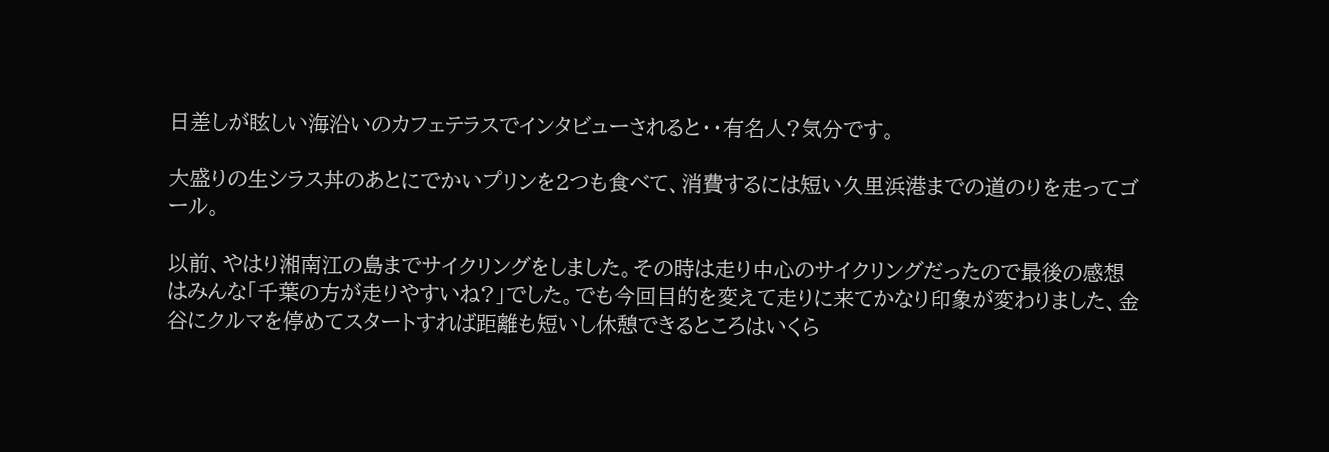日差しが眩しい海沿いのカフェテラスでインタビューされると・・有名人?気分です。

大盛りの生シラス丼のあとにでかいプリンを2つも食べて、消費するには短い久里浜港までの道のりを走ってゴール。

以前、やはり湘南江の島までサイクリングをしました。その時は走り中心のサイクリングだったので最後の感想はみんな「千葉の方が走りやすいね?」でした。でも今回目的を変えて走りに来てかなり印象が変わりました、金谷にクルマを停めてスタートすれば距離も短いし休憩できるところはいくら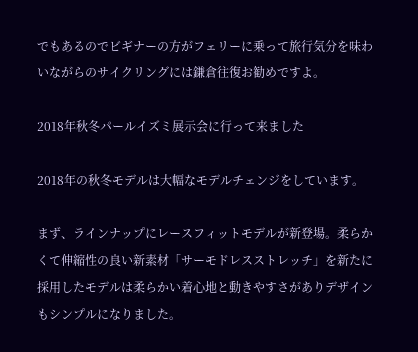でもあるのでビギナーの方がフェリーに乗って旅行気分を味わいながらのサイクリングには鎌倉往復お勧めですよ。

2018年秋冬パールイズミ展示会に行って来ました

2018年の秋冬モデルは大幅なモデルチェンジをしています。

まず、ラインナップにレースフィットモデルが新登場。柔らかくて伸縮性の良い新素材「サーモドレスストレッチ」を新たに採用したモデルは柔らかい着心地と動きやすさがありデザインもシンプルになりました。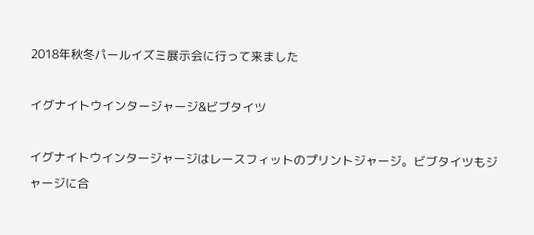2018年秋冬パールイズミ展示会に行って来ました

イグナイトウインタージャージ&ビブタイツ

イグナイトウインタージャージはレースフィットのプリントジャージ。ビブタイツもジャージに合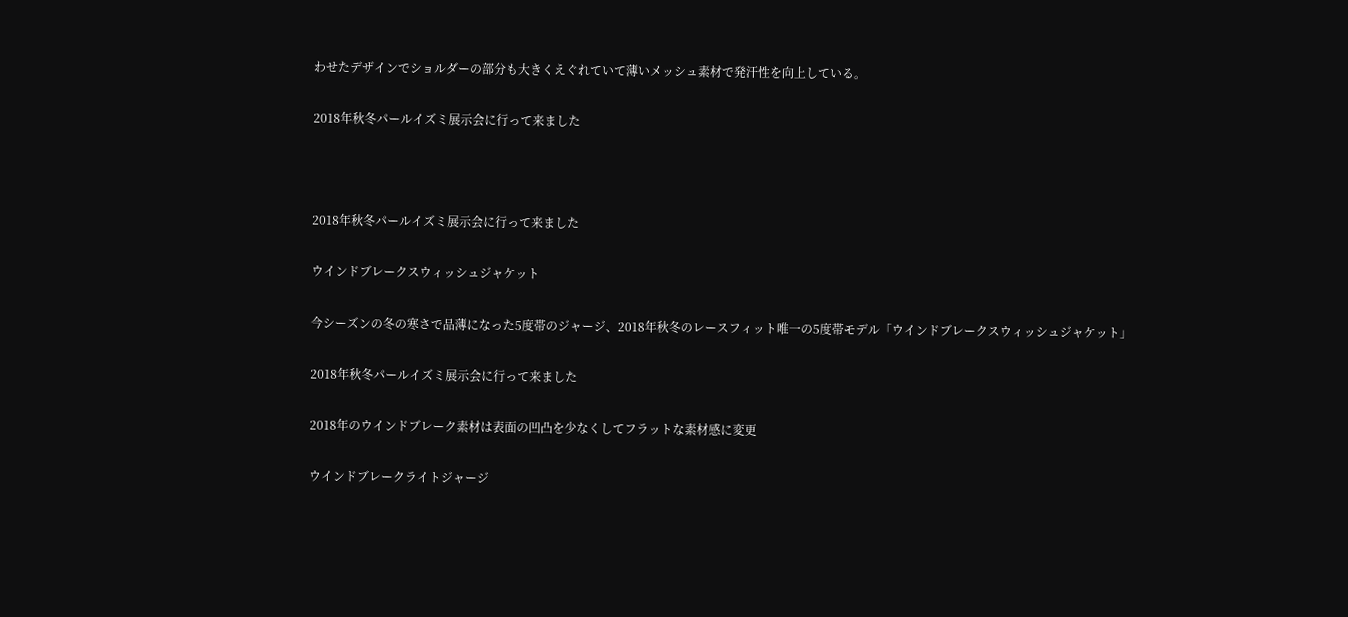わせたデザインでショルダーの部分も大きくえぐれていて薄いメッシュ素材で発汗性を向上している。

2018年秋冬パールイズミ展示会に行って来ました



2018年秋冬パールイズミ展示会に行って来ました

ウインドブレークスウィッシュジャケット

今シーズンの冬の寒さで品薄になった5度帯のジャージ、2018年秋冬のレースフィット唯一の5度帯モデル「ウインドブレークスウィッシュジャケット」

2018年秋冬パールイズミ展示会に行って来ました

2018年のウインドブレーク素材は表面の凹凸を少なくしてフラットな素材感に変更

ウインドブレークライトジャージ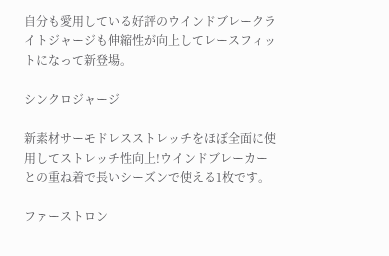自分も愛用している好評のウインドブレークライトジャージも伸縮性が向上してレースフィットになって新登場。

シンクロジャージ

新素材サーモドレスストレッチをほぼ全面に使用してストレッチ性向上!ウインドブレーカーとの重ね着で長いシーズンで使える1枚です。

ファーストロン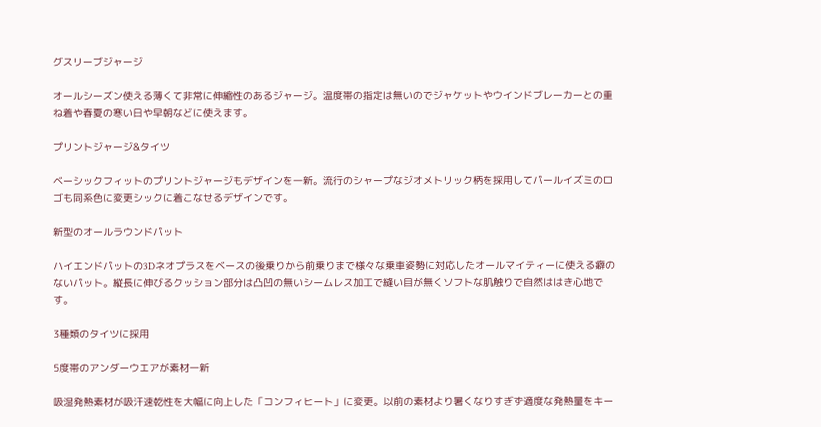グスリーブジャージ

オールシーズン使える薄くて非常に伸縮性のあるジャージ。温度帯の指定は無いのでジャケットやウインドブレーカーとの重ね着や春夏の寒い日や早朝などに使えます。

プリントジャージ&タイツ

ベーシックフィットのプリントジャージもデザインを一新。流行のシャープなジオメトリック柄を採用してパールイズミのロゴも同系色に変更シックに着こなせるデザインです。

新型のオールラウンドパット

ハイエンドパットの3Dネオプラスをベースの後乗りから前乗りまで様々な乗車姿勢に対応したオールマイティーに使える癖のないパット。縦長に伸びるクッション部分は凸凹の無いシームレス加工で縫い目が無くソフトな肌触りで自然ははき心地です。

3種類のタイツに採用

5度帯のアンダーウエアが素材一新

吸湿発熱素材が吸汗速乾性を大幅に向上した「コンフィヒート」に変更。以前の素材より暑くなりすぎず適度な発熱量をキー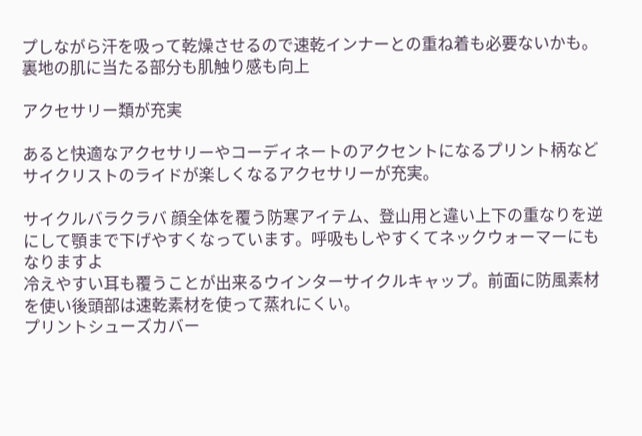プしながら汗を吸って乾燥させるので速乾インナーとの重ね着も必要ないかも。裏地の肌に当たる部分も肌触り感も向上

アクセサリー類が充実

あると快適なアクセサリーやコーディネートのアクセントになるプリント柄などサイクリストのライドが楽しくなるアクセサリーが充実。

サイクルバラクラバ 顔全体を覆う防寒アイテム、登山用と違い上下の重なりを逆にして顎まで下げやすくなっています。呼吸もしやすくてネックウォーマーにもなりますよ
冷えやすい耳も覆うことが出来るウインターサイクルキャップ。前面に防風素材を使い後頭部は速乾素材を使って蒸れにくい。
プリントシューズカバー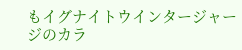もイグナイトウインタージャージのカラ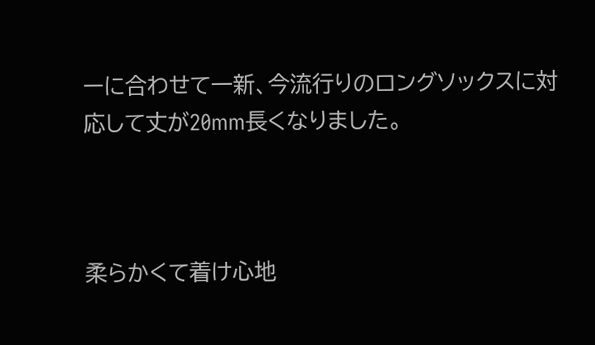ーに合わせて一新、今流行りのロングソックスに対応して丈が20mm長くなりました。



柔らかくて着け心地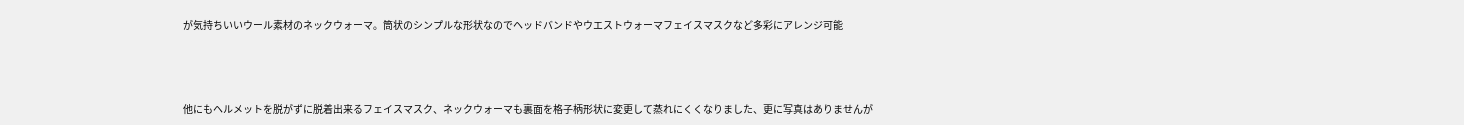が気持ちいいウール素材のネックウォーマ。筒状のシンプルな形状なのでヘッドバンドやウエストウォーマフェイスマスクなど多彩にアレンジ可能



他にもヘルメットを脱がずに脱着出来るフェイスマスク、ネックウォーマも裏面を格子柄形状に変更して蒸れにくくなりました、更に写真はありませんが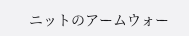ニットのアームウォー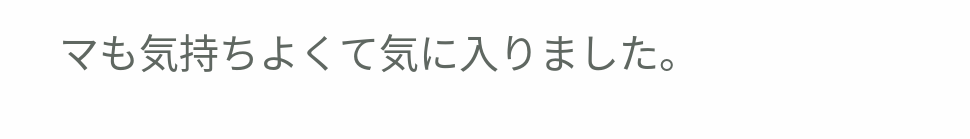マも気持ちよくて気に入りました。